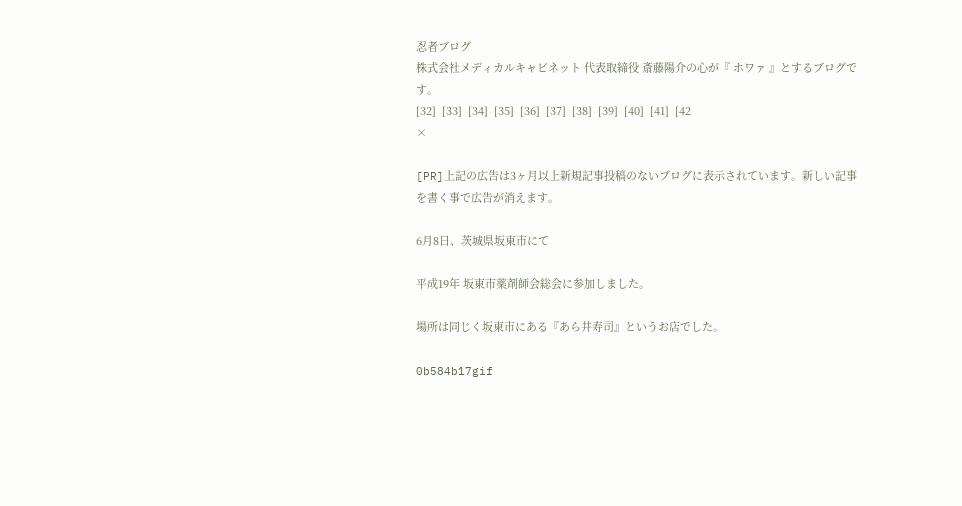忍者ブログ
株式会社メディカルキャビネット 代表取締役 斎藤陽介の心が『 ホワァ 』とするブログです。
[32]  [33]  [34]  [35]  [36]  [37]  [38]  [39]  [40]  [41]  [42
×

[PR]上記の広告は3ヶ月以上新規記事投稿のないブログに表示されています。新しい記事を書く事で広告が消えます。

6月8日、茨城県坂東市にて

平成19年 坂東市薬剤師会総会に参加しました。

場所は同じく坂東市にある『あら井寿司』というお店でした。

0b584b17gif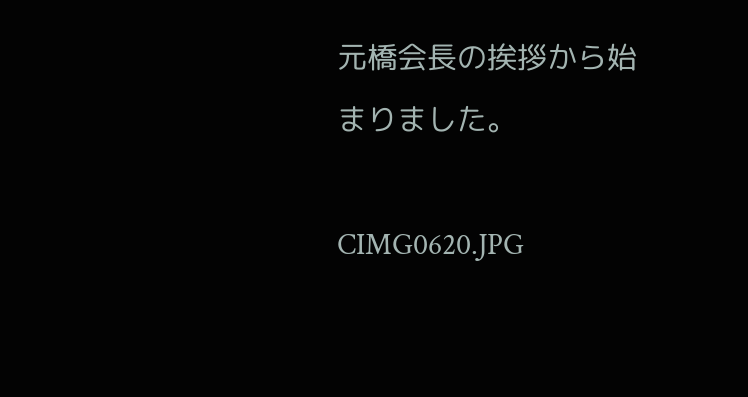元橋会長の挨拶から始まりました。

CIMG0620.JPG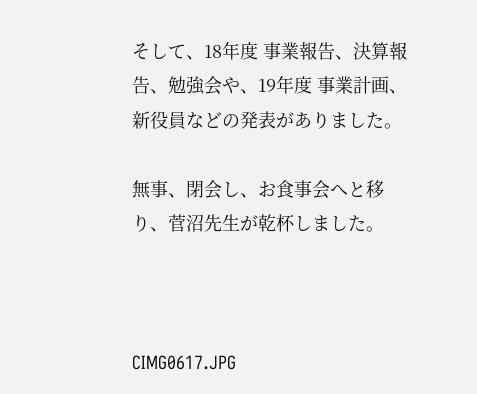そして、18年度 事業報告、決算報告、勉強会や、19年度 事業計画、新役員などの発表がありました。

無事、閉会し、お食事会へと移り、菅沼先生が乾杯しました。



CIMG0617.JPG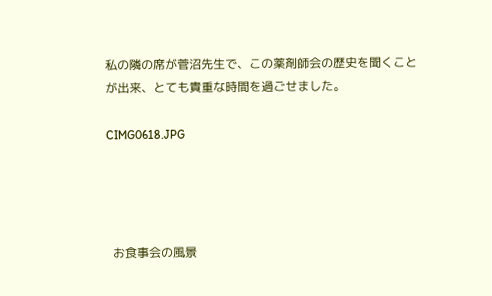私の隣の席が菅沼先生で、この薬剤師会の歴史を聞くことが出来、とても貴重な時間を過ごせました。

CIMG0618.JPG




  お食事会の風景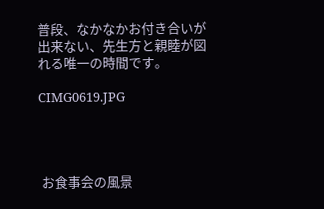普段、なかなかお付き合いが出来ない、先生方と親睦が図れる唯一の時間です。

CIMG0619.JPG




 お食事会の風景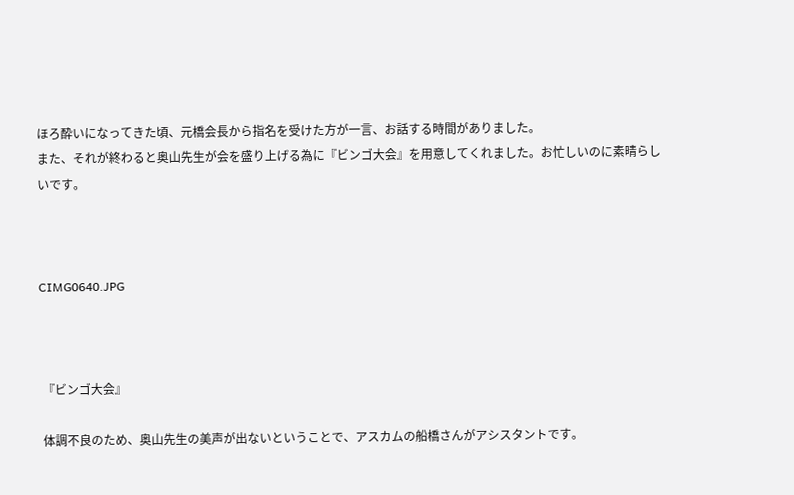ほろ酔いになってきた頃、元橋会長から指名を受けた方が一言、お話する時間がありました。
また、それが終わると奥山先生が会を盛り上げる為に『ビンゴ大会』を用意してくれました。お忙しいのに素晴らしいです。



CIMG0640.JPG



 『ビンゴ大会』

 体調不良のため、奥山先生の美声が出ないということで、アスカムの船橋さんがアシスタントです。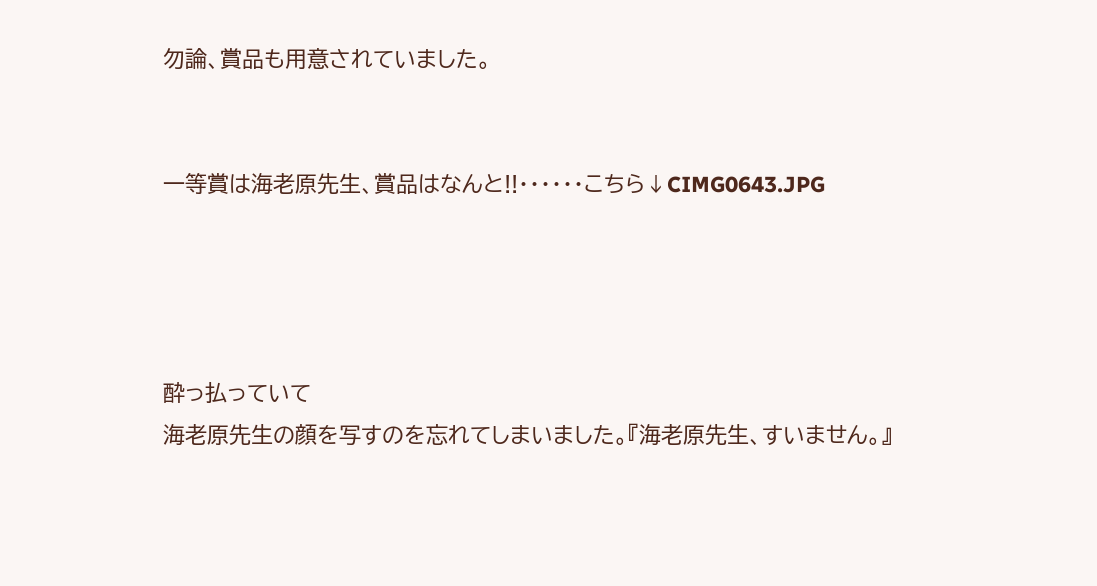勿論、賞品も用意されていました。


一等賞は海老原先生、賞品はなんと!!・・・・・・こちら↓CIMG0643.JPG




酔っ払っていて
海老原先生の顔を写すのを忘れてしまいました。『海老原先生、すいません。』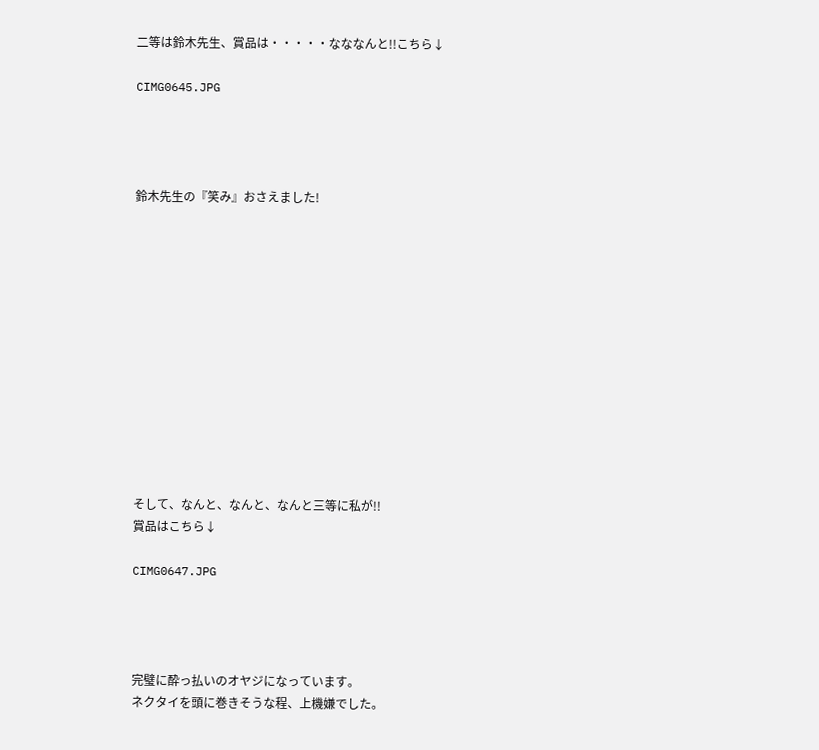二等は鈴木先生、賞品は・・・・・なななんと!!こちら↓

CIMG0645.JPG




鈴木先生の『笑み』おさえました!













そして、なんと、なんと、なんと三等に私が!!
賞品はこちら↓

CIMG0647.JPG




完璧に酔っ払いのオヤジになっています。
ネクタイを頭に巻きそうな程、上機嫌でした。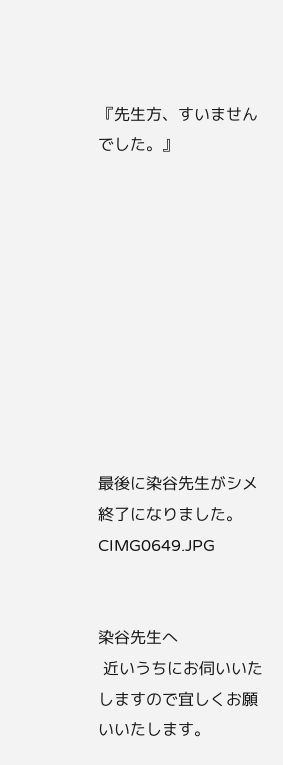『先生方、すいませんでした。』










最後に染谷先生がシメ終了になりました。
CIMG0649.JPG


染谷先生へ
 近いうちにお伺いいたしますので宜しくお願いいたします。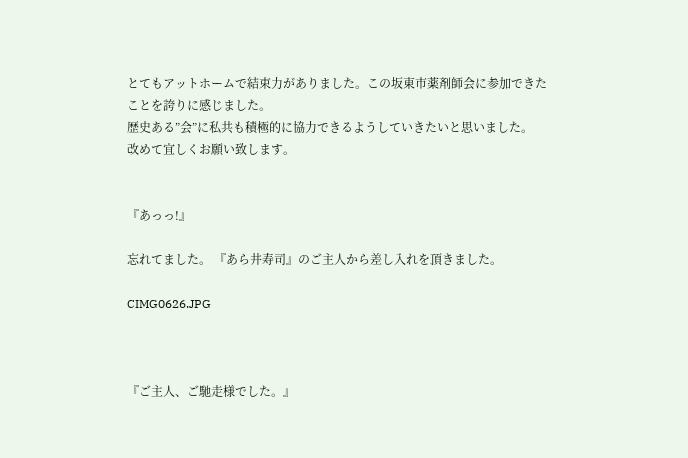とてもアットホームで結束力がありました。この坂東市薬剤師会に参加できたことを誇りに感じました。
歴史ある”会”に私共も積極的に協力できるようしていきたいと思いました。
改めて宜しくお願い致します。


『あっっ!』

忘れてました。 『あら井寿司』のご主人から差し入れを頂きました。

CIMG0626.JPG



『ご主人、ご馳走様でした。』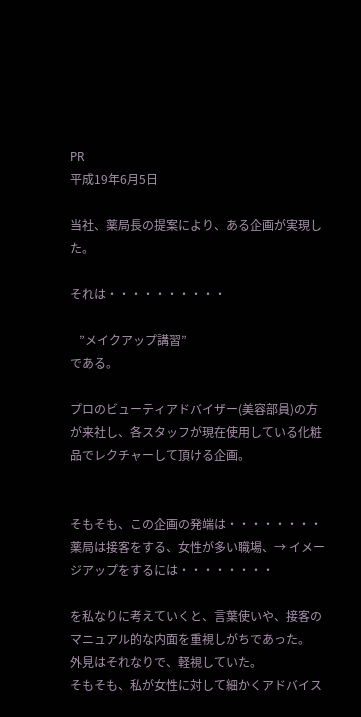PR
平成19年6月5日

当社、薬局長の提案により、ある企画が実現した。

それは・・・・・・・・・・

   ”メイクアップ講習”
である。

プロのビューティアドバイザー(美容部員)の方が来社し、各スタッフが現在使用している化粧品でレクチャーして頂ける企画。


そもそも、この企画の発端は・・・・・・・・
薬局は接客をする、女性が多い職場、→ イメージアップをするには・・・・・・・・

を私なりに考えていくと、言葉使いや、接客のマニュアル的な内面を重視しがちであった。
外見はそれなりで、軽視していた。
そもそも、私が女性に対して細かくアドバイス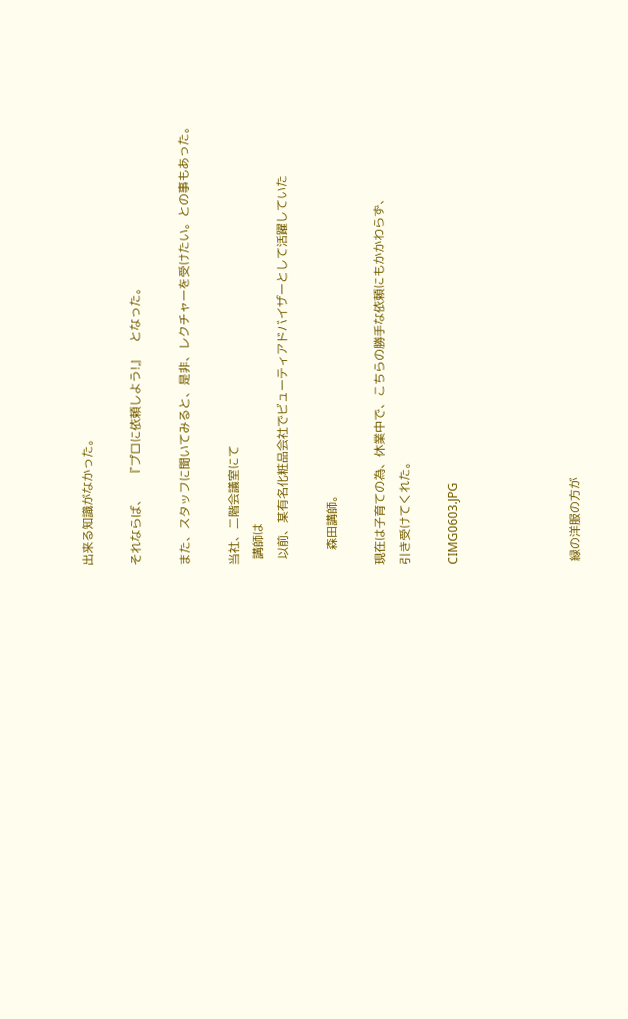出来る知識がなかった。

それならば、     『プロに依頼しよう!』    となった。

また、スタッフに聞いてみると、是非、レクチャーを受けたい。との事もあった。

当社、二階会議室にて
  講師は
  以前、某有名化粧品会社でビューティアドバイザーとして活躍していた

     森田講師。

現在は子育ての為、休業中で、こちらの勝手な依頼にもかかわらず、
引き受けてくれた。

CIMG0603.JPG




 緑の洋服の方が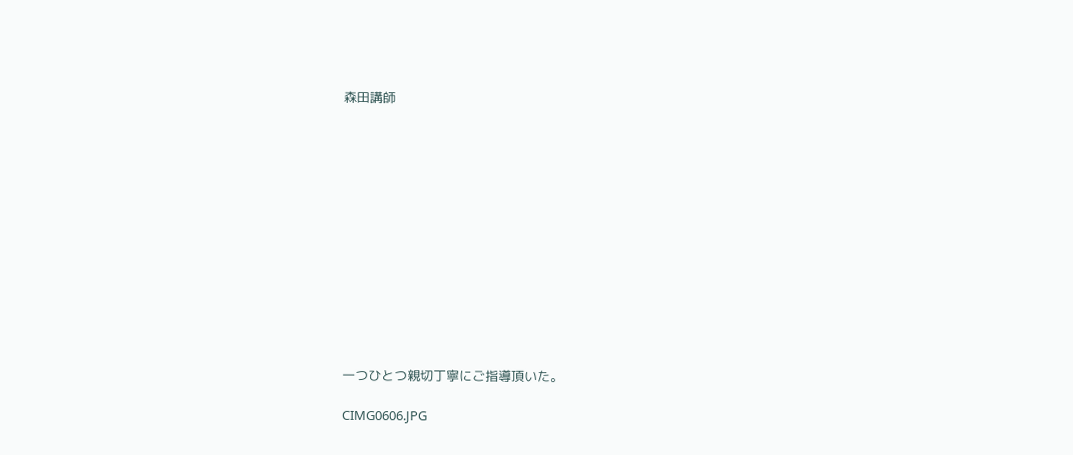森田講師













一つひとつ親切丁寧にご指導頂いた。

CIMG0606.JPG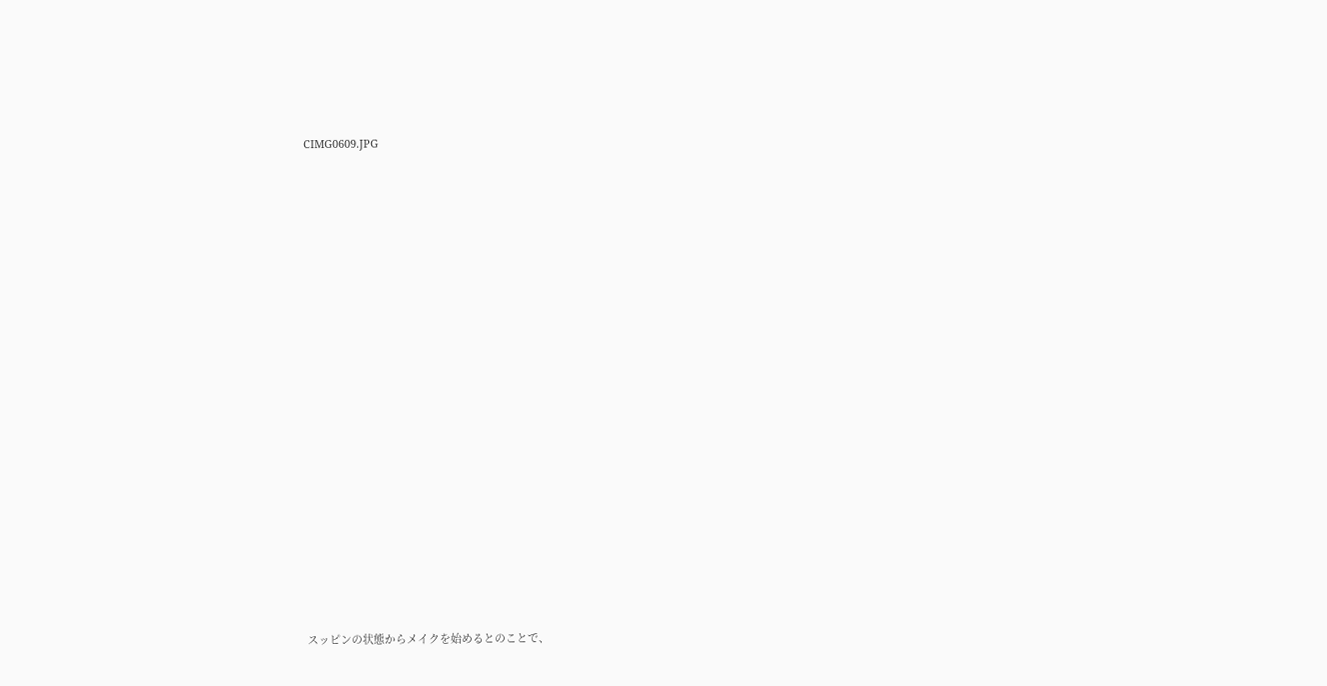CIMG0609.JPG



















スッピンの状態からメイクを始めるとのことで、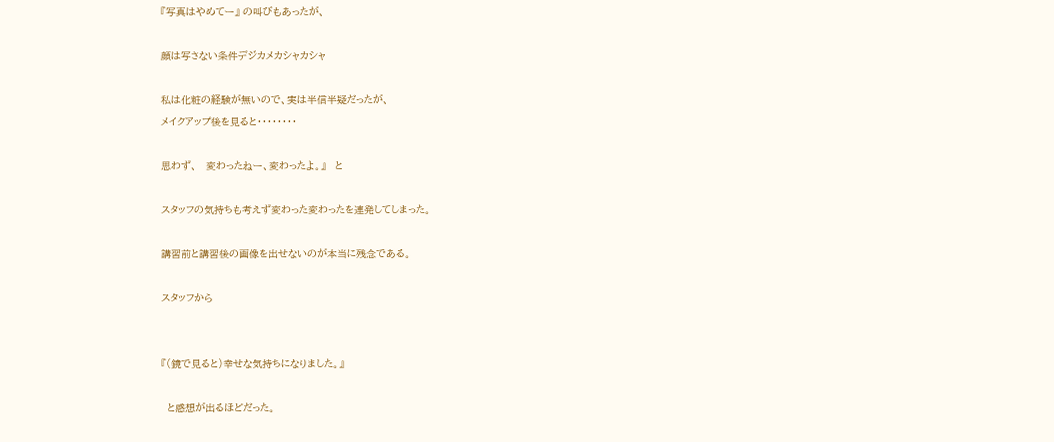『写真はやめてー』 の叫びもあったが、

顔は写さない条件デジカメカシャカシャ

私は化粧の経験が無いので、実は半信半疑だったが、
メイクアップ後を見ると・・・・・・・・

思わず、   変わったねー、変わったよ。』   と

スタッフの気持ちも考えず変わった変わったを連発してしまった。

講習前と講習後の画像を出せないのが本当に残念である。

スタッフから


『(鏡で見ると)幸せな気持ちになりました。』

  と感想が出るほどだった。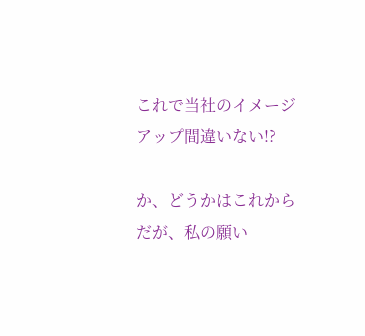これで当社のイメージアップ間違いない!?

か、どうかはこれからだが、私の願い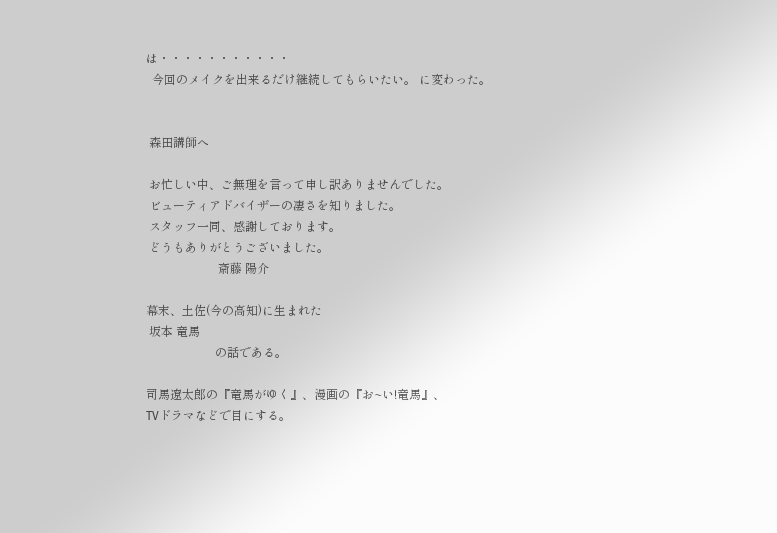は・・・・・・・・・・・
  今回のメイクを出来るだけ継続してもらいたい。 に変わった。


 森田講師へ

 お忙しい中、ご無理を言って申し訳ありませんでした。
 ビューティアドバイザーの凄さを知りました。
 スタッフ一同、感謝しております。
 どうもありがとうございました。
                        斎藤 陽介

幕末、土佐(今の高知)に生まれた
 坂本 竜馬
                       の話である。

司馬遼太郎の『竜馬がゆく』、漫画の『お~い!竜馬』、
TVドラマなどで目にする。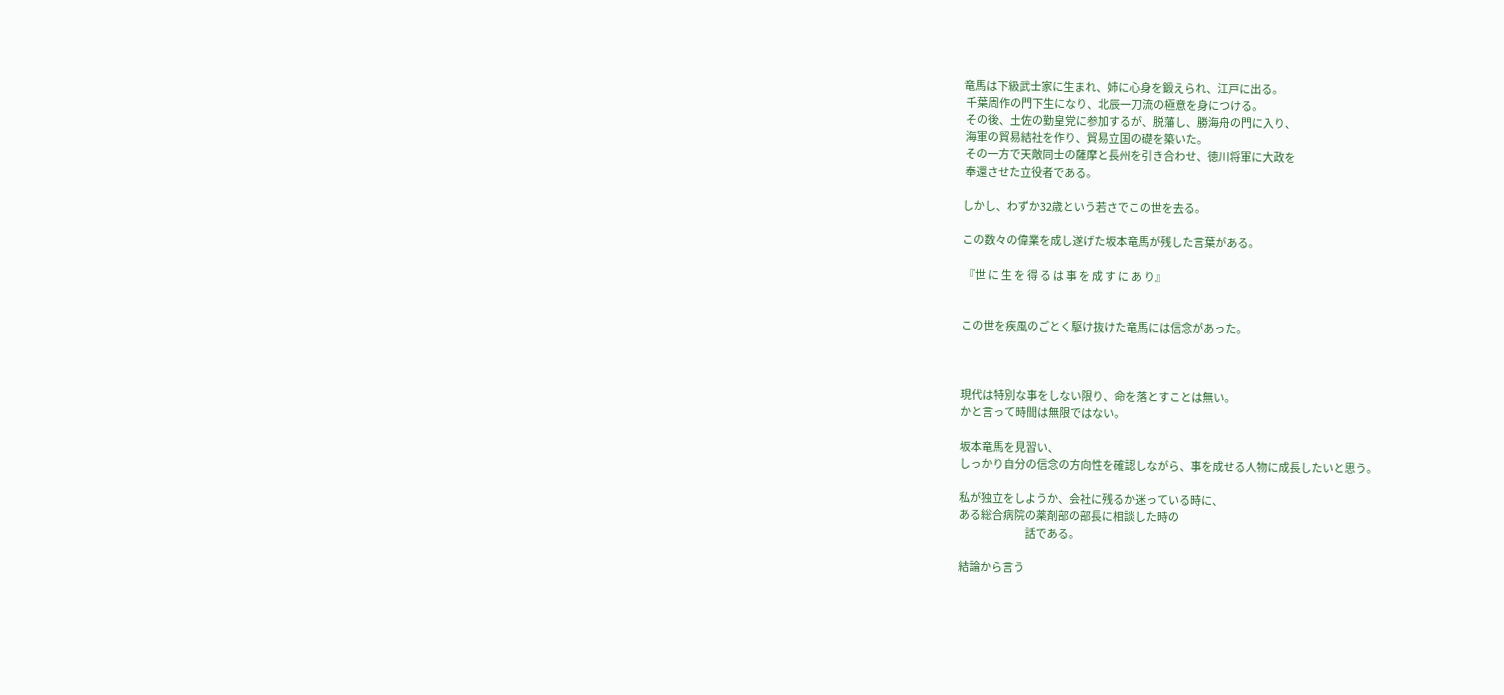竜馬は下級武士家に生まれ、姉に心身を鍛えられ、江戸に出る。
 千葉周作の門下生になり、北辰一刀流の極意を身につける。
 その後、土佐の勤皇党に参加するが、脱藩し、勝海舟の門に入り、
 海軍の貿易結社を作り、貿易立国の礎を築いた。
 その一方で天敵同士の薩摩と長州を引き合わせ、徳川将軍に大政を
 奉還させた立役者である。

しかし、わずか32歳という若さでこの世を去る。

この数々の偉業を成し遂げた坂本竜馬が残した言葉がある。

 『世 に 生 を 得 る は 事 を 成 す に あ り』


この世を疾風のごとく駆け抜けた竜馬には信念があった。



現代は特別な事をしない限り、命を落とすことは無い。
かと言って時間は無限ではない。

坂本竜馬を見習い、
しっかり自分の信念の方向性を確認しながら、事を成せる人物に成長したいと思う。

私が独立をしようか、会社に残るか迷っている時に、
ある総合病院の薬剤部の部長に相談した時の
                                 話である。

結論から言う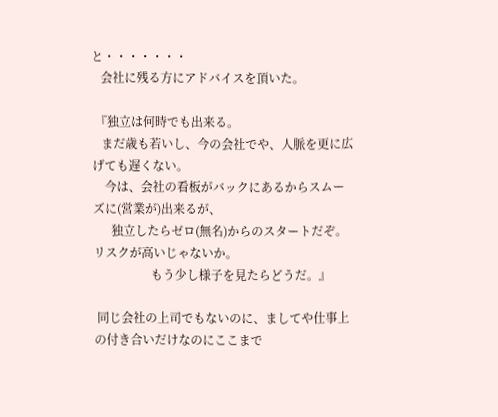と・・・・・・・
   会社に残る方にアドバイスを頂いた。

 『独立は何時でも出来る。
   まだ歳も若いし、今の会社でや、人脈を更に広げても遅くない。
    今は、会社の看板がバックにあるからスムーズに(営業が)出来るが、
      独立したらゼロ(無名)からのスタートだぞ。リスクが高いじゃないか。
                   もう少し様子を見たらどうだ。』

 同じ会社の上司でもないのに、ましてや仕事上の付き合いだけなのにここまで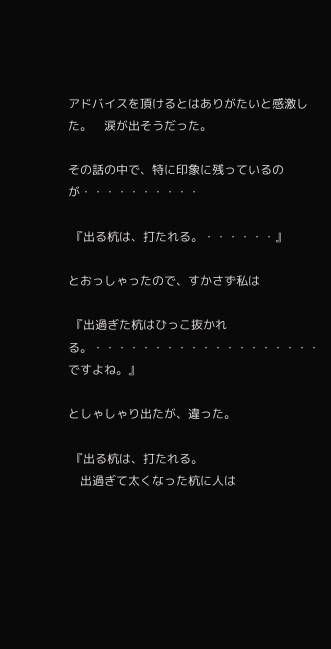アドバイスを頂けるとはありがたいと感激した。    涙が出そうだった。

その話の中で、特に印象に残っているのが・・・・・・・・・・

 『出る杭は、打たれる。・・・・・・』

とおっしゃったので、すかさず私は

 『出過ぎた杭はひっこ抜かれる。・・・・・・・・・・・・・・・・・・・ですよね。』

としゃしゃり出たが、違った。

 『出る杭は、打たれる。
    出過ぎて太くなった杭に人は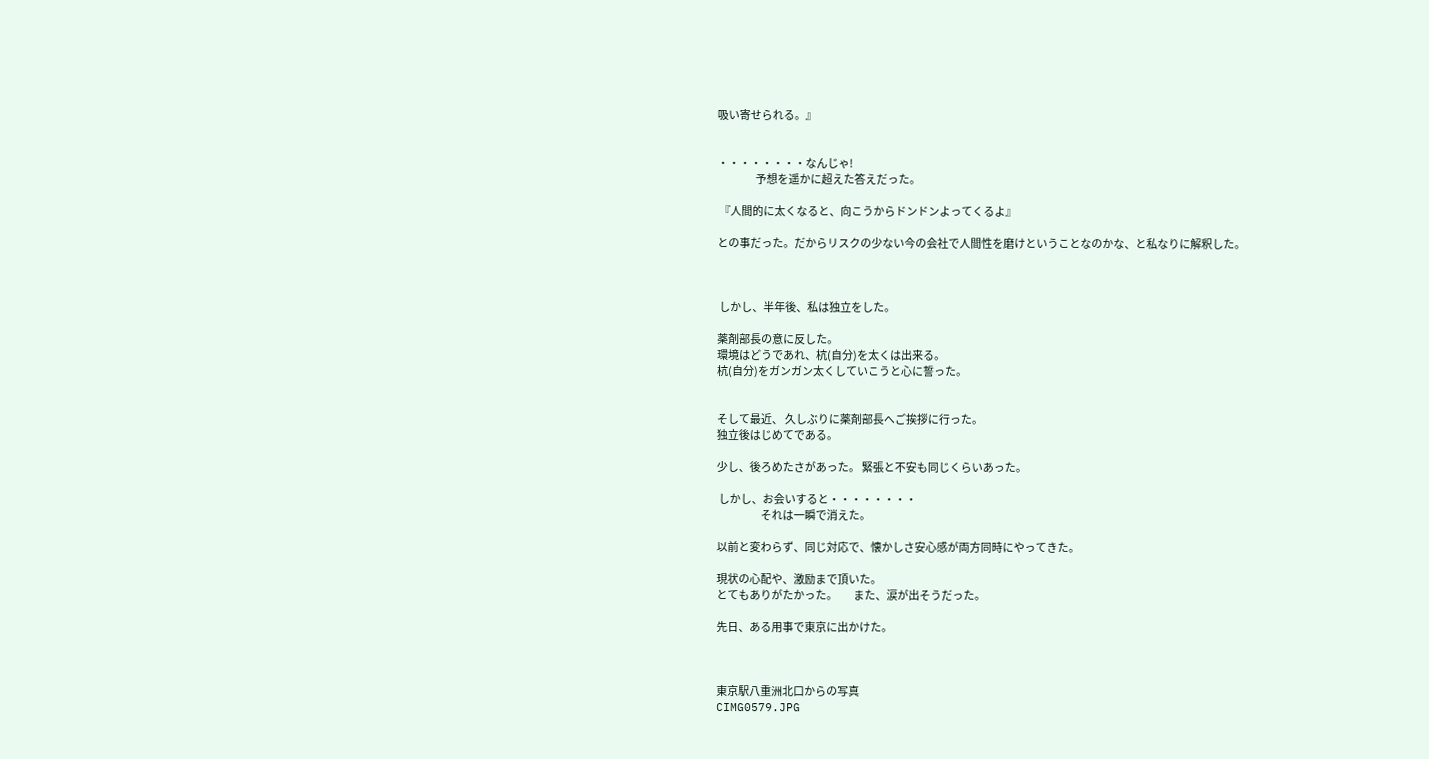吸い寄せられる。』


・・・・・・・・なんじゃ!
                   予想を遥かに超えた答えだった。

 『人間的に太くなると、向こうからドンドンよってくるよ』

との事だった。だからリスクの少ない今の会社で人間性を磨けということなのかな、と私なりに解釈した。



 しかし、半年後、私は独立をした。

薬剤部長の意に反した。
環境はどうであれ、杭(自分)を太くは出来る。
杭(自分)をガンガン太くしていこうと心に誓った。


そして最近、 久しぶりに薬剤部長へご挨拶に行った。
独立後はじめてである。

少し、後ろめたさがあった。 緊張と不安も同じくらいあった。

 しかし、お会いすると・・・・・・・・
                      それは一瞬で消えた。

以前と変わらず、同じ対応で、懐かしさ安心感が両方同時にやってきた。

現状の心配や、激励まで頂いた。
とてもありがたかった。        また、涙が出そうだった。

先日、ある用事で東京に出かけた。



東京駅八重洲北口からの写真
CIMG0579.JPG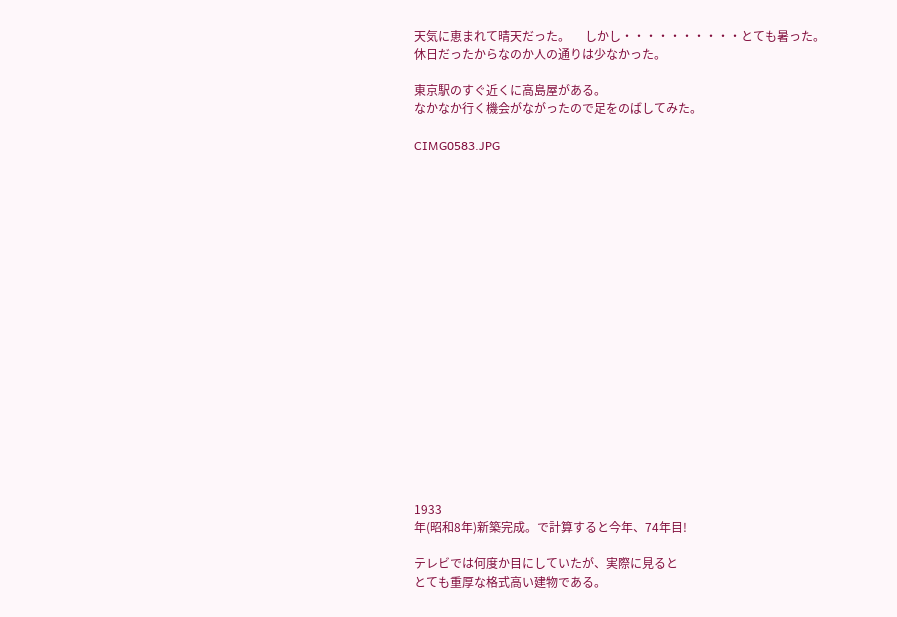天気に恵まれて晴天だった。     しかし・・・・・・・・・・とても暑った。
休日だったからなのか人の通りは少なかった。

東京駅のすぐ近くに高島屋がある。
なかなか行く機会がながったので足をのばしてみた。

CIMG0583.JPG



















1933
年(昭和8年)新築完成。で計算すると今年、74年目!

テレビでは何度か目にしていたが、実際に見ると
とても重厚な格式高い建物である。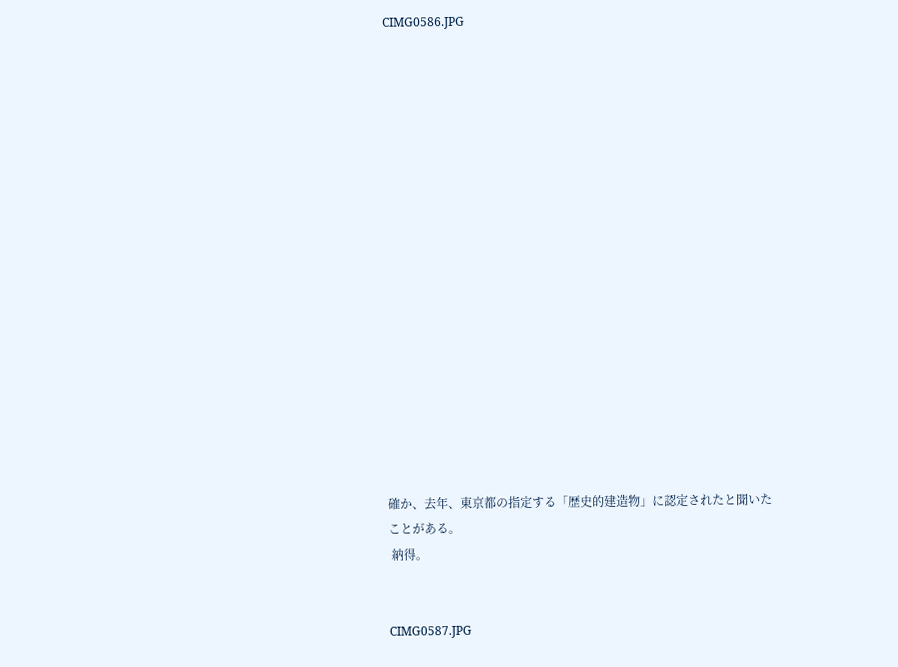CIMG0586.JPG


















確か、去年、東京都の指定する「歴史的建造物」に認定されたと聞いたことがある。
 納得。


CIMG0587.JPG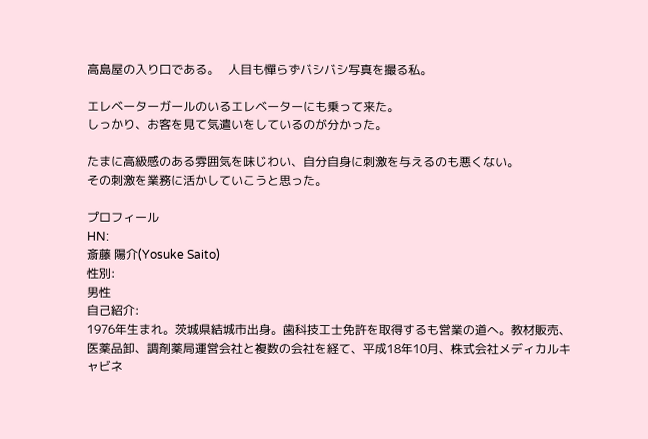高島屋の入り口である。   人目も憚らずバシバシ写真を撮る私。

エレベーターガールのいるエレベーターにも乗って来た。
しっかり、お客を見て気遣いをしているのが分かった。

たまに高級感のある雰囲気を味じわい、自分自身に刺激を与えるのも悪くない。
その刺激を業務に活かしていこうと思った。

プロフィール
HN:
斎藤 陽介(Yosuke Saito)
性別:
男性
自己紹介:
1976年生まれ。茨城県結城市出身。歯科技工士免許を取得するも営業の道へ。教材販売、医薬品卸、調剤薬局運営会社と複数の会社を経て、平成18年10月、株式会社メディカルキャビネ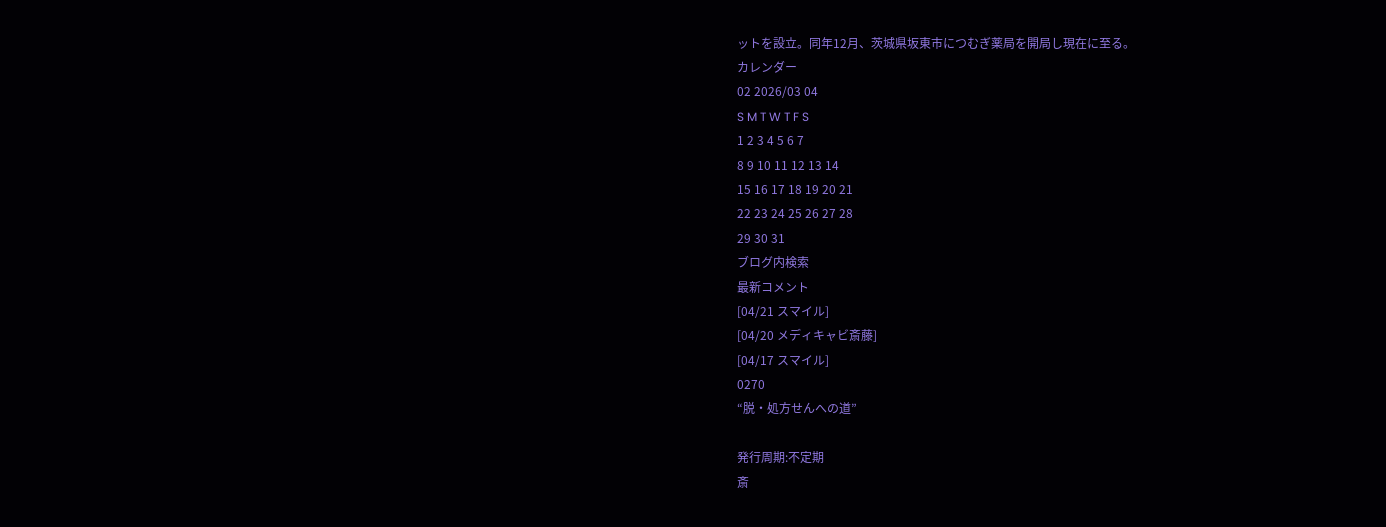ットを設立。同年12月、茨城県坂東市につむぎ薬局を開局し現在に至る。
カレンダー
02 2026/03 04
S M T W T F S
1 2 3 4 5 6 7
8 9 10 11 12 13 14
15 16 17 18 19 20 21
22 23 24 25 26 27 28
29 30 31
ブログ内検索
最新コメント
[04/21 スマイル]
[04/20 メディキャビ斎藤]
[04/17 スマイル]
0270
“脱・処方せんへの道”

発行周期:不定期
斎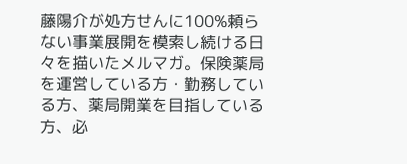藤陽介が処方せんに100%頼らない事業展開を模索し続ける日々を描いたメルマガ。保険薬局を運営している方・勤務している方、薬局開業を目指している方、必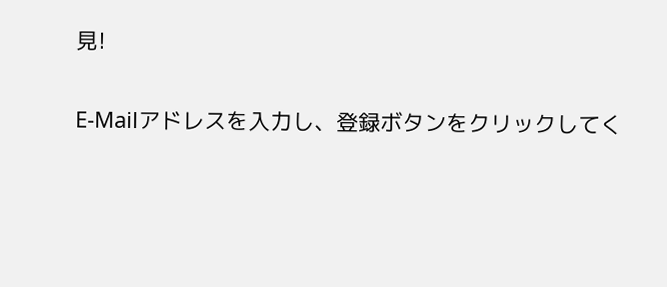見!

E-Mailアドレスを入力し、登録ボタンをクリックしてく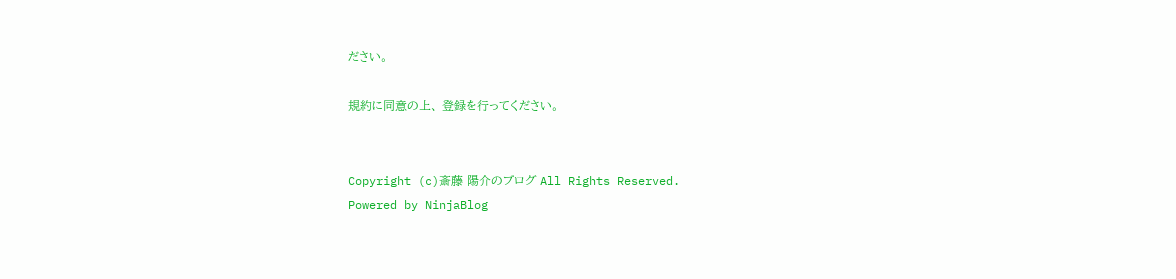ださい。

規約に同意の上、 登録を行ってください。


Copyright (c)斎藤 陽介のブログ All Rights Reserved.
Powered by NinjaBlog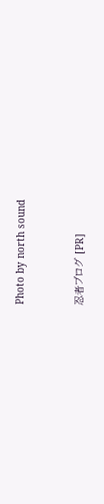Photo by north sound


忍者ブログ [PR]